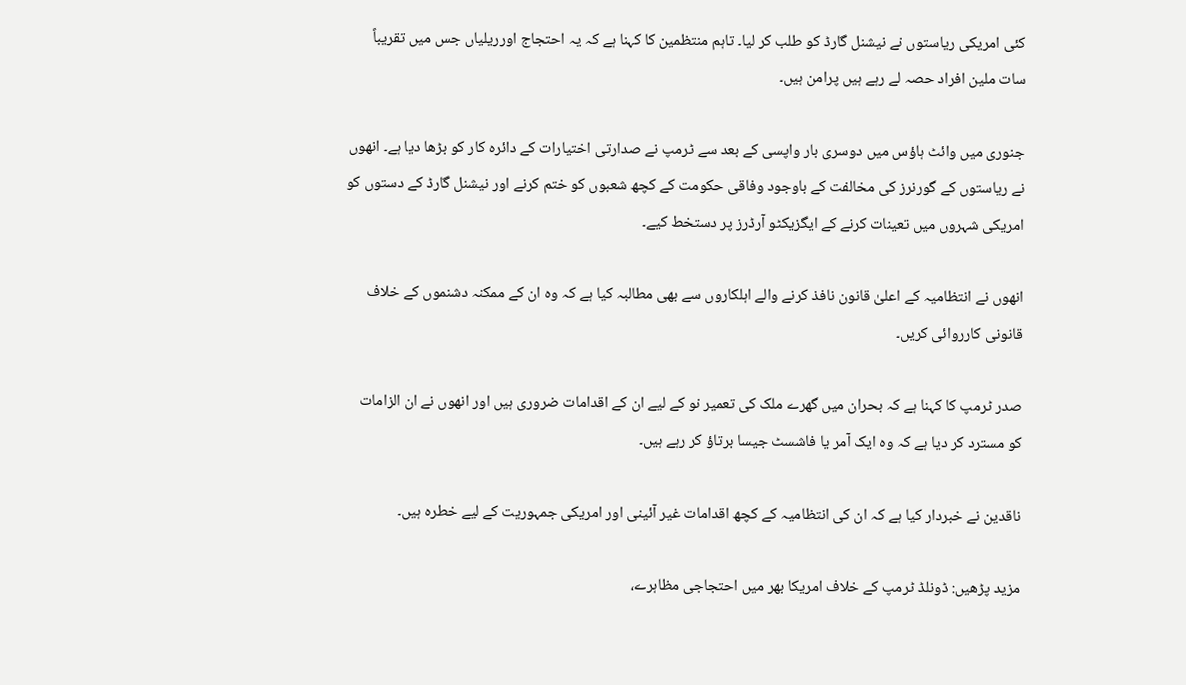کئی امریکی ریاستوں نے نیشنل گارڈ کو طلب کر لیا۔ تاہم منتظمین کا کہنا ہے کہ یہ احتجاج اورریلیاں جس میں تقریباً سات ملین افراد حصہ لے رہے ہیں پرامن ہیں۔

جنوری میں وائٹ ہاؤس میں دوسری بار واپسی کے بعد سے ٹرمپ نے صدارتی اختیارات کے دائرہ کار کو بڑھا دیا ہے۔ انھوں نے ریاستوں کے گورنرز کی مخالفت کے باوجود وفاقی حکومت کے کچھ شعبوں کو ختم کرنے اور نیشنل گارڈ کے دستوں کو امریکی شہروں میں تعینات کرنے کے ایگزیکٹو آرڈرز پر دستخط کیے۔

انھوں نے انتظامیہ کے اعلیٰ قانون نافذ کرنے والے اہلکاروں سے بھی مطالبہ کیا ہے کہ وہ ان کے ممکنہ دشنموں کے خلاف قانونی کارروائی کریں۔

صدر ٹرمپ کا کہنا ہے کہ بحران میں گھرے ملک کی تعمیر نو کے لیے ان کے اقدامات ضروری ہیں اور انھوں نے ان الزامات کو مسترد کر دیا ہے کہ وہ ایک آمر یا فاشسٹ جیسا برتاؤ کر رہے ہیں۔

ناقدین نے خبردار کیا ہے کہ ان کی انتظامیہ کے کچھ اقدامات غیر آئینی اور امریکی جمہوریت کے لیے خطرہ ہیں۔

مزید پڑھیں: ڈونلڈ ٹرمپ کے خلاف امریکا بھر میں احتجاجی مظاہرے،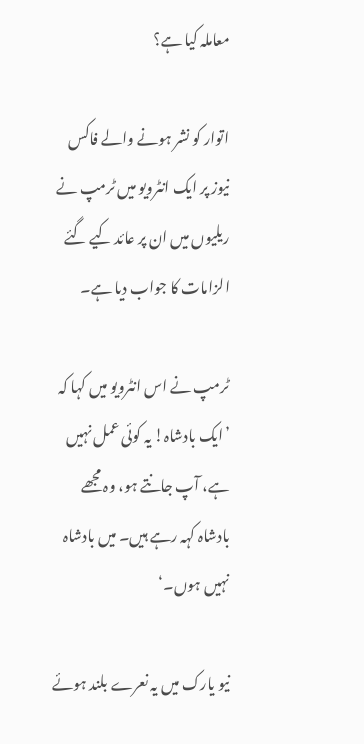معاملہ کیا ہے؟

اتوار کو نشر ہونے والے فاکس نیوز پر ایک انٹرویو میں ٹرمپ نے ریلیوں میں ان پر عائد کیے گئے الزامات کا جواب دیا ہے۔

ٹرمپ نے اس انٹرویو میں کہا کہ ’ایک بادشاہ! یہ کوئی عمل نہیں ہے، آپ جانتے ہو، وہ مجھے بادشاہ کہہ رہے ہیں۔ میں بادشاہ نہیں ہوں۔‘

نیو یارک میں یہ نعرے بلند ہوئے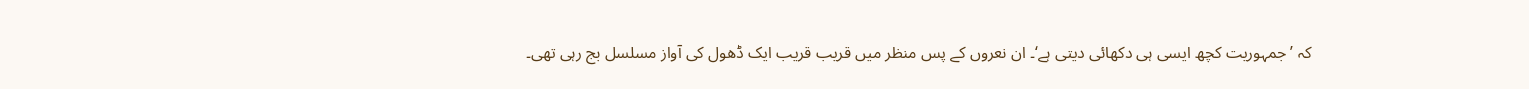کہ ’جمہوریت کچھ ایسی ہی دکھائی دیتی ہے‘۔ ان نعروں کے پس منظر میں قریب قریب ایک ڈھول کی آواز مسلسل بج رہی تھی۔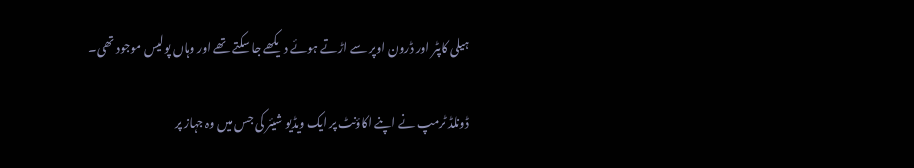ہیلی کاپٹر اور ڈرون اوپر سے اڑتے ہوئے دیکھے جا سکتے تھے اور وہاں پولیس موجود تھی۔

ڈونلڈ ٹرمپ نے اپنے اکاؤنٹ پر ایک ویڈیو شیئر کی جس میں وہ جہاز پر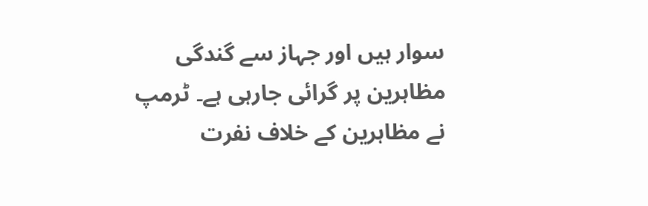سوار ہیں اور جہاز سے گندگی مظاہرین پر گرائی جارہی ہے۔ ٹرمپ نے مظاہرین کے خلاف نفرت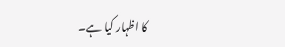کا اظہار کیا ہے۔